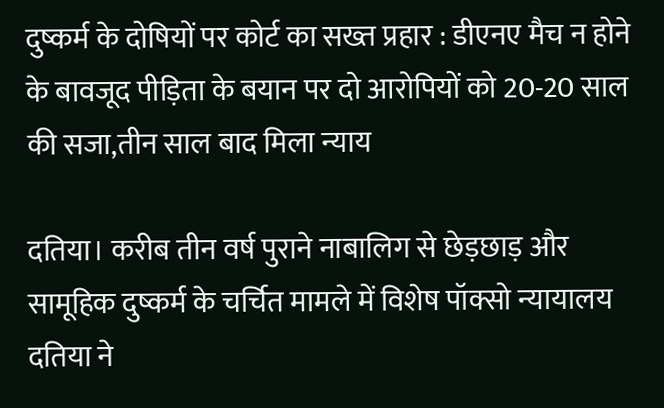दुष्कर्म के दोषियों पर कोर्ट का सख्त प्रहार : डीएनए मैच न होने के बावजूद पीड़िता के बयान पर दो आरोपियों को 20-20 साल की सजा,तीन साल बाद मिला न्याय

दतिया। करीब तीन वर्ष पुराने नाबालिग से छेड़छाड़ और सामूहिक दुष्कर्म के चर्चित मामले में विशेष पॉक्सो न्यायालय दतिया ने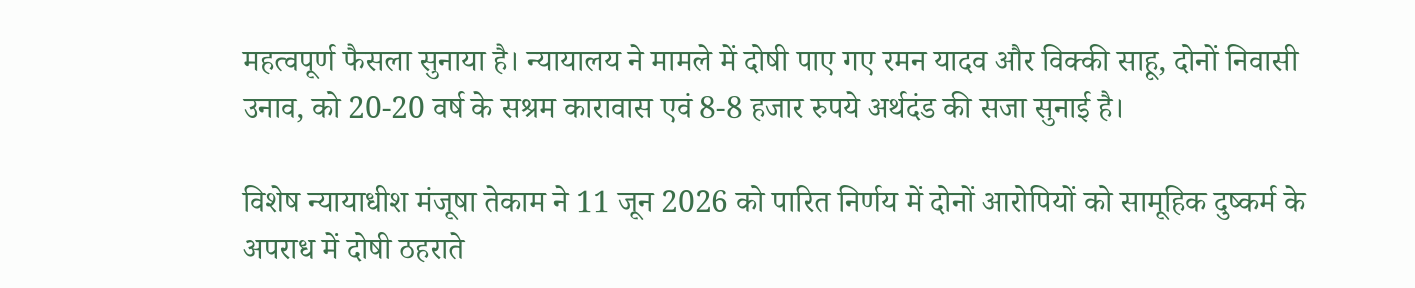महत्वपूर्ण फैसला सुनाया है। न्यायालय ने मामले में दोषी पाए गए रमन यादव और विक्की साहू, दोनों निवासी उनाव, को 20-20 वर्ष के सश्रम कारावास एवं 8-8 हजार रुपये अर्थदंड की सजा सुनाई है।

विशेष न्यायाधीश मंजूषा तेकाम ने 11 जून 2026 को पारित निर्णय में दोनों आरोपियों को सामूहिक दुष्कर्म के अपराध में दोषी ठहराते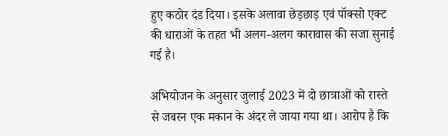हुए कठोर दंड दिया। इसके अलावा छेड़छाड़ एवं पॉक्सो एक्ट की धाराओं के तहत भी अलग-अलग कारावास की सजा सुनाई गई है।

अभियोजन के अनुसार जुलाई 2023 में दो छात्राओं को रास्ते से जबरन एक मकान के अंदर ले जाया गया था। आरोप है कि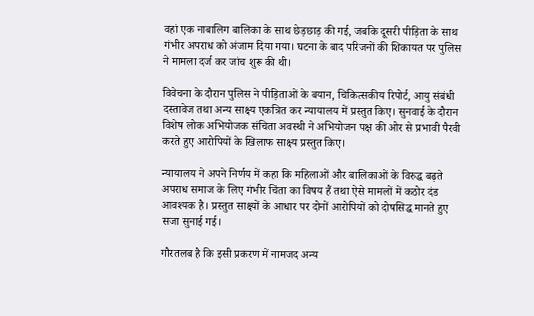वहां एक नाबालिग बालिका के साथ छेड़छाड़ की गई, जबकि दूसरी पीड़िता के साथ गंभीर अपराध को अंजाम दिया गया। घटना के बाद परिजनों की शिकायत पर पुलिस ने मामला दर्ज कर जांच शुरू की थी।

विवेचना के दौरान पुलिस ने पीड़िताओं के बयान, चिकित्सकीय रिपोर्ट, आयु संबंधी दस्तावेज तथा अन्य साक्ष्य एकत्रित कर न्यायालय में प्रस्तुत किए। सुनवाई के दौरान विशेष लोक अभियोजक संचिता अवस्थी ने अभियोजन पक्ष की ओर से प्रभावी पैरवी करते हुए आरोपियों के खिलाफ साक्ष्य प्रस्तुत किए।

न्यायालय ने अपने निर्णय में कहा कि महिलाओं और बालिकाओं के विरुद्ध बढ़ते अपराध समाज के लिए गंभीर चिंता का विषय हैं तथा ऐसे मामलों में कठोर दंड आवश्यक है। प्रस्तुत साक्ष्यों के आधार पर दोनों आरोपियों को दोषसिद्ध मानते हुए सजा सुनाई गई।

गौरतलब है कि इसी प्रकरण में नामजद अन्य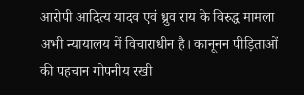आरोपी आदित्य यादव एवं ध्रुव राय के विरुद्ध मामला अभी न्यायालय में विचाराधीन है। कानूनन पीड़िताओं की पहचान गोपनीय रखी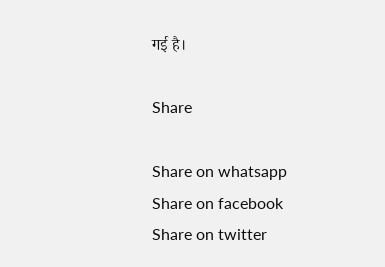गई है।

Share

Share on whatsapp
Share on facebook
Share on twitter